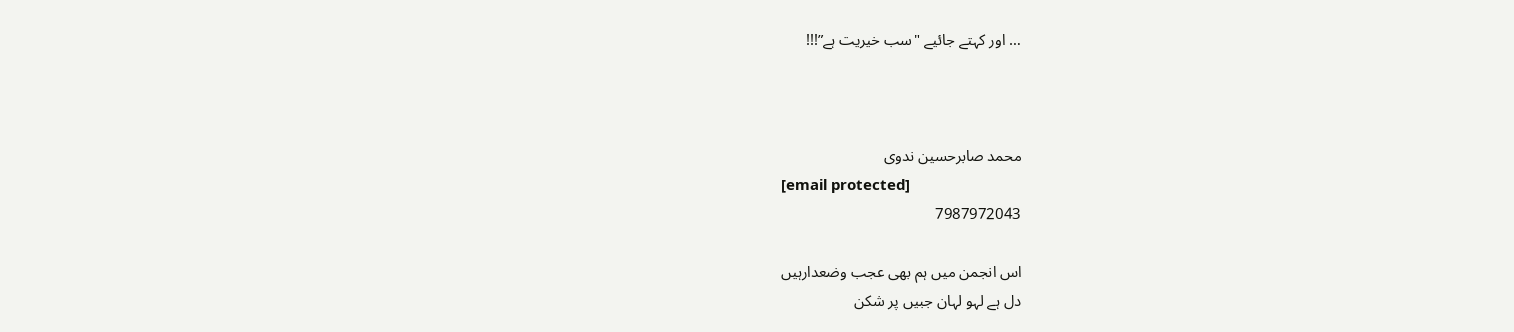… اور کہتے جائیے "سب خیریت ہے”!!!



محمد صابرحسین ندوی
[email protected]
7987972043

اس انجمن میں ہم بھی عجب وضعدارہیں
دل ہے لہو لہان جبیں پر شکن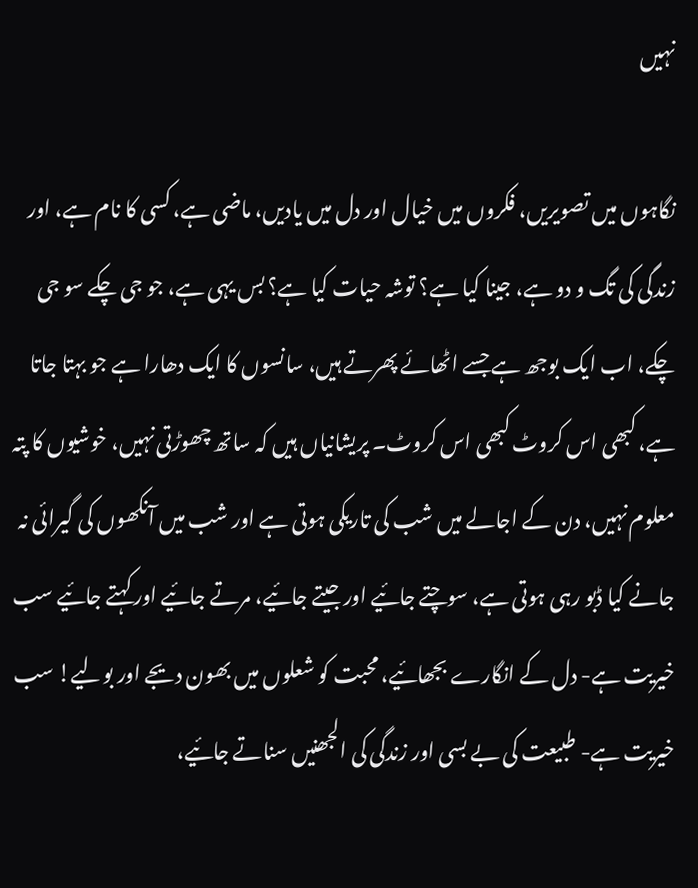نہیں

نگاہوں میں تصویریں، فکروں میں خیال اور دل میں یادیں، ماضی ہے، کسی کا نام ہے، اور زندگی کی تگ و دو ہے، جینا کیا ہے؟ توشہ حیات کیا ہے؟ بس یہی ہے، جو جی چکے سو جی چکے، اب ایک بوجھ ہے جسے اٹھائے پھرتے ہیں، سانسوں کا ایک دھارا ہے جو بہتا جاتا ہے، کبھی اس کروٹ کبھی اس کروٹ۔ پریشانیاں ہیں کہ ساتھ چھوڑتی نہیں، خوشیوں کا پتہ معلوم نہیں، دن کے اجالے میں شب کی تاریکی ہوتی ہے اور شب میں آنکھوں کی گیرائی نہ جانے کیا ڈبو رہی ہوتی ہے، سوچتے جائیے اور جیتے جائیے، مرتے جائیے اور کہتے جائیے سب خیریت ہے- دل کے انگارے بجھائیے، محبت کو شعلوں میں بھون دیجے اور بولیے! سب خیریت ہے- طبیعت کی بے بسی اور زندگی کی الجھنیں سناتے جائیے،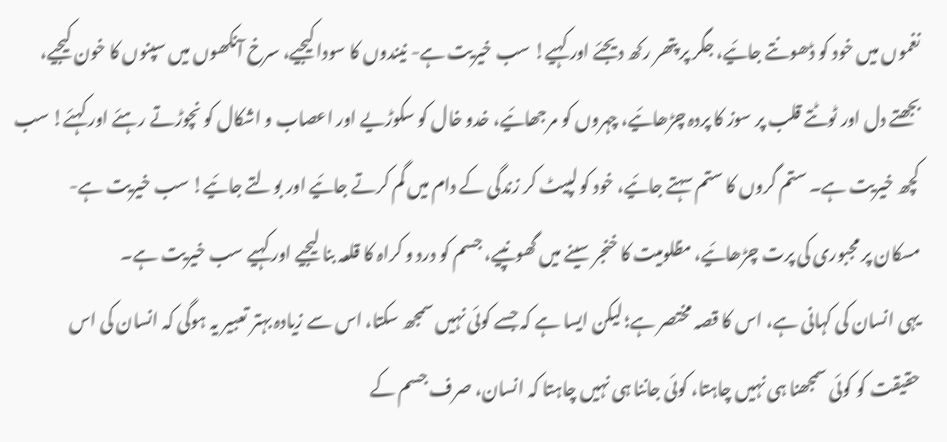نغموں میں خود کو ڈھونتے جائیے، جگر پر پتھر رکھ دیجئے اور کہیے! سب خیریت ہے- نیندوں کا سودا کیجیے، سرخ آنکھوں میں سپنوں کا خون کیجیے، بجھتے دل اور ٹوٹتے قلب پر سوز کا پردہ چڑھائیے، چہروں کو مرجھائیے، خدو خال کو سکوڑیے اور اعصاب و اشکال کو نچوڑتے رہئے اور کہئے! سب کچھ خیریت ہے۔ ستم گروں کا ستم سہتے جائیے، خود کو لپیٹ کر زندگی کے دام میں گم کرتے جائیے اور بولتے جائیے! سب خیریت ہے- مسکان پر مجبوری کی پرت چڑھائیے، مظلومیت کا خنجر سینے میں گھونپیے، جسم کو درد و کراہ کا قلعہ بنا لیجیے اور کہیے سب خیریت ہے۔
یہی انسان کی کہانی ہے، اس کا قصہ مختصر ہے؛ لیکن ایسا ہے کہ جسے کوئی نہیں سمجھ سکتا، اس سے زیادہ بہتر تعبیر یہ ہوگی کہ انسان کی اس حقیقت کو کوئی سمجھنا ہی نہیں چاہتا، کوئی جاننا ہی نہیں چاہتا کہ انسان، صرف جسم کے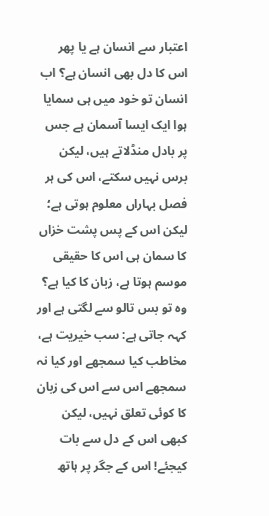اعتبار سے انسان ہے یا پھر اس کا دل بھی انسان ہے؟ اب انسان تو خود میں ہی سمایا ہوا ایک ایسا آسمان ہے جس پر بادل منڈلاتے ہیں، لیکن برس نہیں سکتے، اس کی ہر فصل بہاراں معلوم ہوتی ہے؛ لیکن اس کے پس پشت خزاں کا سمان ہی اس کا حقیقی موسم ہوتا ہے، زبان کا کیا ہے؟ وہ تو بس تالو سے لگتی ہے اور کہہ جاتی ہے: سب خیریت ہے، مخاطب کیا سمجھے اور کیا نہ سمجھے اس سے اس کی زبان کا کوئی تعلق نہیں، لیکن کبھی اس کے دل سے بات کیجئے! اس کے جگر پر ہاتھ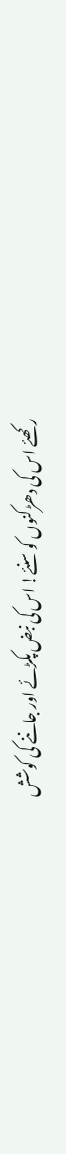رکھئے اس کی دھڑکنوں کو سنئے! اس کی نبض پکڑئے اور جاننے کی کوشش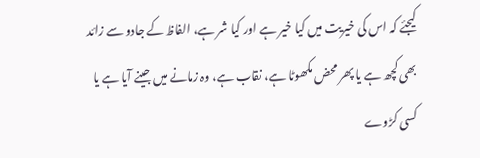کیجئے کہ اس کی خیریت میں کیا خیر ہے اور کیا شر ہے، الفاظ کے جادو سے زائد بھی کچھ ہے یا پھر محض مکھوٹا ہے، نقاب ہے، وہ زمانے میں جینے آیا ہے یا کسی کڑوے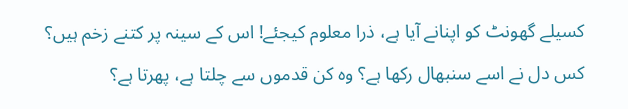کسیلے گھونٹ کو اپنانے آیا ہے، ذرا معلوم کیجئے! اس کے سینہ پر کتنے زخم ہیں؟ کس دل نے اسے سنبھال رکھا ہے؟ وہ کن قدموں سے چلتا ہے، پھرتا ہے؟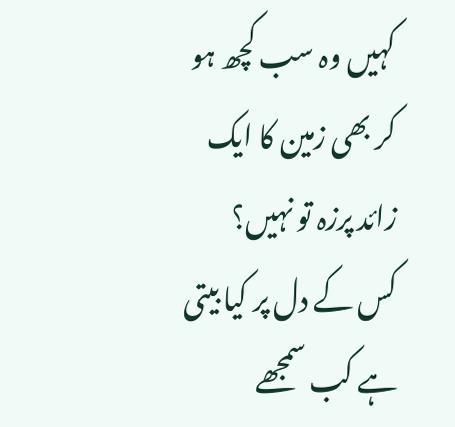کہیں وہ سب کچھ ہو کر بھی زمین کا ایک زائد پرزہ تو نہیں؟
کس کے دل پر کیا بیتی ہے کب سمجھے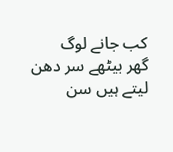کب جانے لوگ
گھر بیٹھے سر دھن لیتے ہیں سن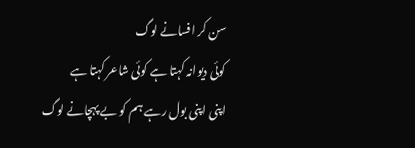سن کر افسانے لوگ
کوئی دیوانہ کہتا ہے کوئی شاعر کہتا ہے
اپنی اپنی بول رہے ہم کو بے پہچانے لوگ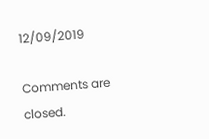12/09/2019

Comments are closed.